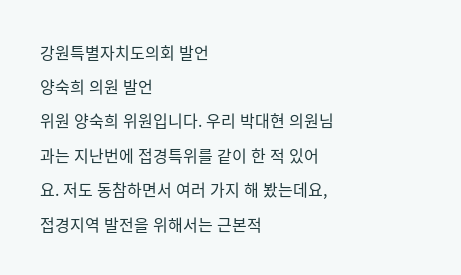강원특별자치도의회 발언
양숙희 의원 발언
위원 양숙희 위원입니다. 우리 박대현 의원님과는 지난번에 접경특위를 같이 한 적 있어요. 저도 동참하면서 여러 가지 해 봤는데요, 접경지역 발전을 위해서는 근본적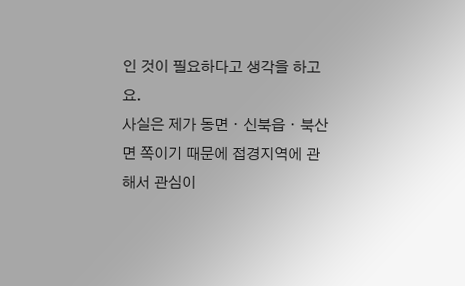인 것이 필요하다고 생각을 하고요.
사실은 제가 동면ㆍ신북읍ㆍ북산면 쪽이기 때문에 접경지역에 관해서 관심이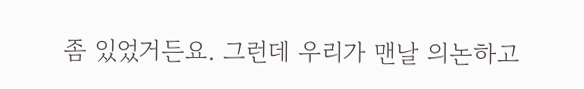좀 있었거든요. 그런데 우리가 맨날 의논하고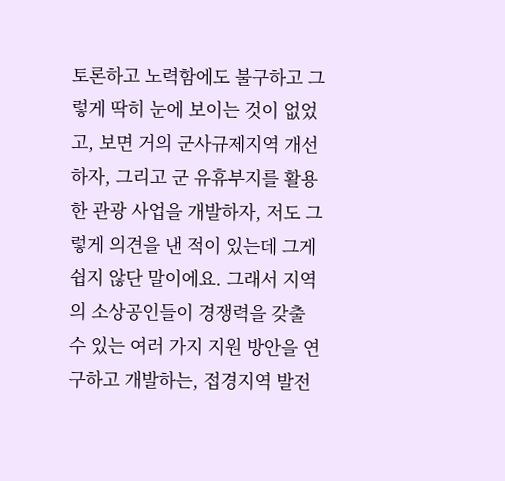토론하고 노력함에도 불구하고 그렇게 딱히 눈에 보이는 것이 없었고, 보면 거의 군사규제지역 개선하자, 그리고 군 유휴부지를 활용한 관광 사업을 개발하자, 저도 그렇게 의견을 낸 적이 있는데 그게 쉽지 않단 말이에요. 그래서 지역의 소상공인들이 경쟁력을 갖출 수 있는 여러 가지 지원 방안을 연구하고 개발하는, 접경지역 발전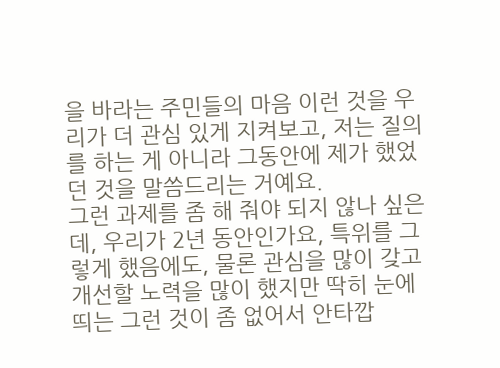을 바라는 주민들의 마음 이런 것을 우리가 더 관심 있게 지켜보고, 저는 질의를 하는 게 아니라 그동안에 제가 했었던 것을 말씀드리는 거예요.
그런 과제를 좀 해 줘야 되지 않나 싶은데, 우리가 2년 동안인가요, 특위를 그렇게 했음에도, 물론 관심을 많이 갖고 개선할 노력을 많이 했지만 딱히 눈에 띄는 그런 것이 좀 없어서 안타깝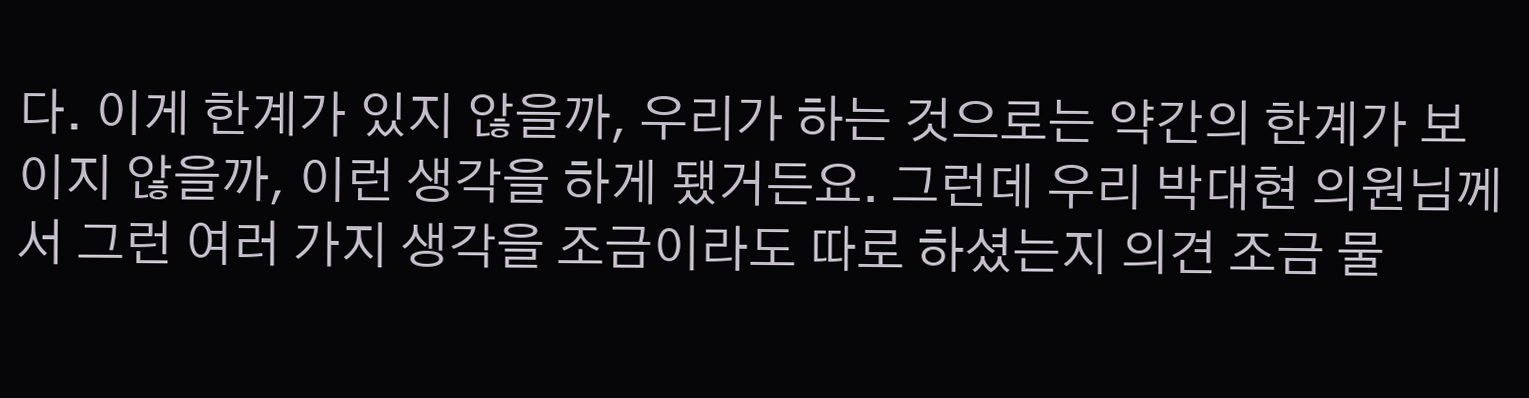다. 이게 한계가 있지 않을까, 우리가 하는 것으로는 약간의 한계가 보이지 않을까, 이런 생각을 하게 됐거든요. 그런데 우리 박대현 의원님께서 그런 여러 가지 생각을 조금이라도 따로 하셨는지 의견 조금 물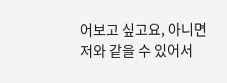어보고 싶고요, 아니면 저와 같을 수 있어서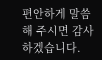편안하게 말씀해 주시면 감사하겠습니다.